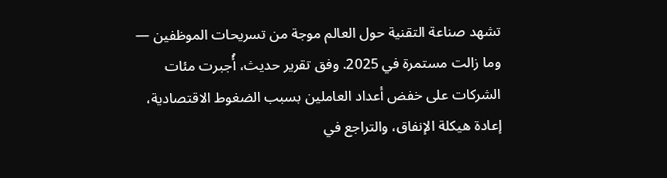تشهد صناعة التقنية حول العالم موجة من تسريحات الموظفين — وما زالت مستمرة في 2025. وفق تقرير حديث، أُجبرت مئات الشركات على خفض أعداد العاملين بسبب الضغوط الاقتصادية، إعادة هيكلة الإنفاق، والتراجع في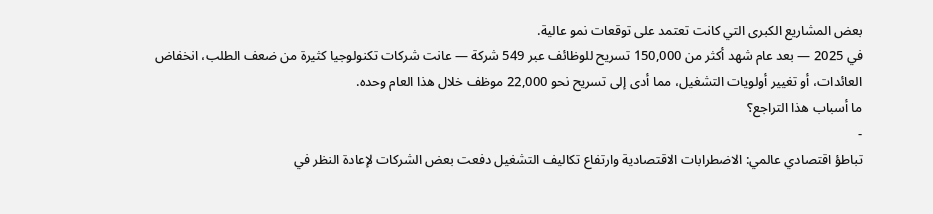بعض المشاريع الكبرى التي كانت تعتمد على توقعات نمو عالية.
في 2025 — بعد عام شهد أكثر من 150,000 تسريح للوظائف عبر 549 شركة — عانت شركات تكنولوجيا كثيرة من ضعف الطلب، انخفاض العائدات، أو تغيير أولويات التشغيل، مما أدى إلى تسريح نحو 22,000 موظف خلال هذا العام وحده.
ما أسباب هذا التراجع؟
-
تباطؤ اقتصادي عالمي: الاضطرابات الاقتصادية وارتفاع تكاليف التشغيل دفعت بعض الشركات لإعادة النظر في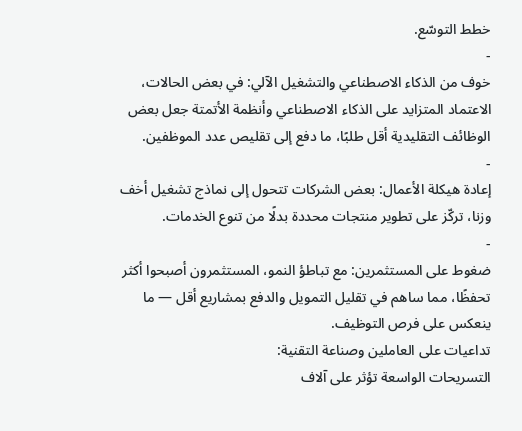خطط التوسّع.
-
خوف من الذكاء الاصطناعي والتشغيل الآلي: في بعض الحالات، الاعتماد المتزايد على الذكاء الاصطناعي وأنظمة الأتمتة جعل بعض الوظائف التقليدية أقل طلبًا، ما دفع إلى تقليص عدد الموظفين.
-
إعادة هيكلة الأعمال: بعض الشركات تتحول إلى نماذج تشغيل أخف وزنا، تركّز على تطوير منتجات محددة بدلًا من تنوع الخدمات.
-
ضغوط على المستثمرين: مع تباطؤ النمو، المستثمرون أصبحوا أكثر تحفظًا، مما ساهم في تقليل التمويل والدفع بمشاريع أقل — ما ينعكس على فرص التوظيف.
تداعيات على العاملين وصناعة التقنية:
التسريحات الواسعة تؤثر على آلاف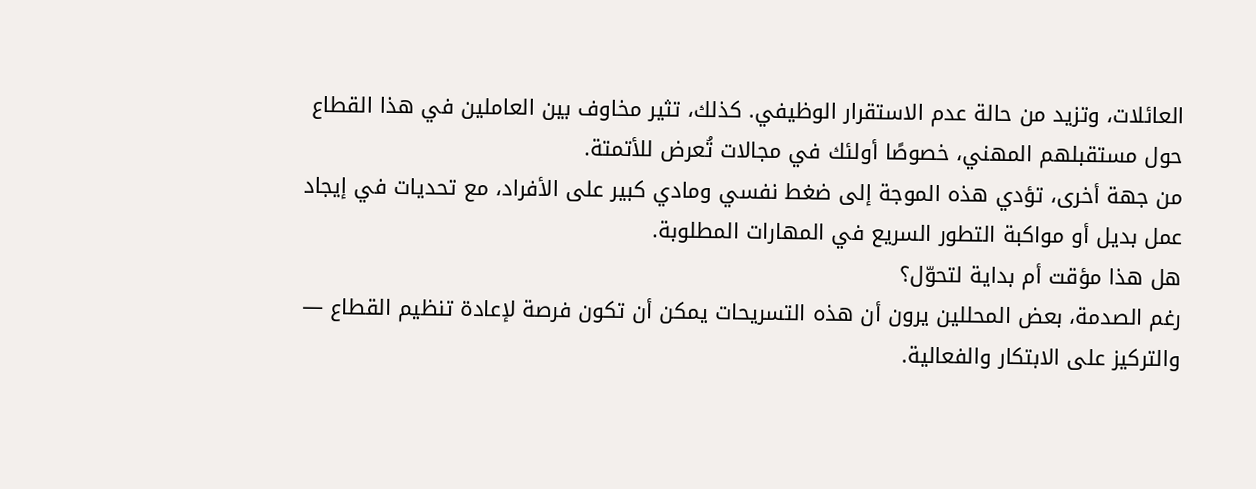العائلات، وتزيد من حالة عدم الاستقرار الوظيفي. كذلك، تثير مخاوف بين العاملين في هذا القطاع حول مستقبلهم المهني، خصوصًا أولئك في مجالات تُعرض للأتمتة.
من جهة أخرى، تؤدي هذه الموجة إلى ضغط نفسي ومادي كبير على الأفراد، مع تحديات في إيجاد عمل بديل أو مواكبة التطور السريع في المهارات المطلوبة.
هل هذا مؤقت أم بداية لتحوّل؟
رغم الصدمة، بعض المحللين يرون أن هذه التسريحات يمكن أن تكون فرصة لإعادة تنظيم القطاع — والتركيز على الابتكار والفعالية.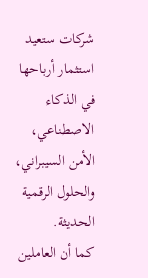شركات ستعيد استثمار أرباحها في الذكاء الاصطناعي، الأمن السيبراني، والحلول الرقمية الحديثة.
كما أن العاملين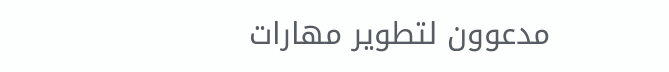مدعوون لتطوير مهارات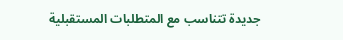جديدة تتناسب مع المتطلبات المستقبلية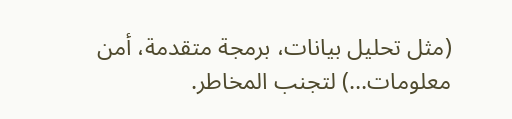(مثل تحليل بيانات، برمجة متقدمة، أمن معلومات…) لتجنب المخاطر.